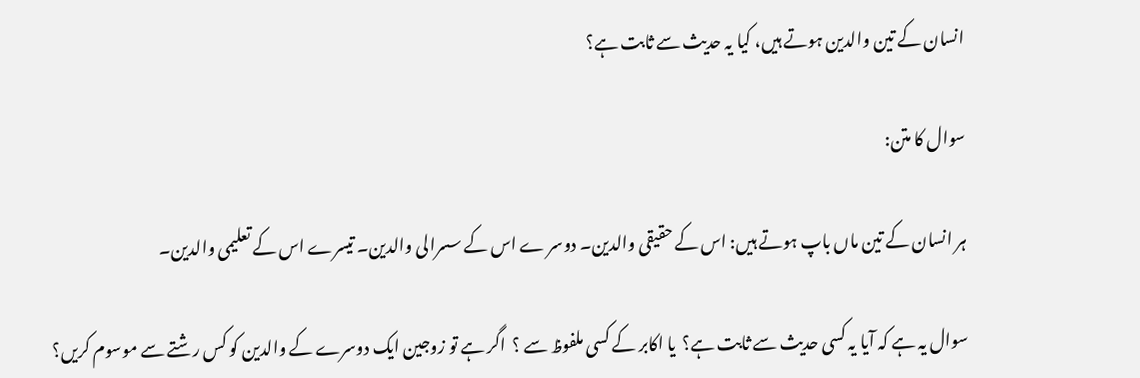انسان کے تین والدین ہوتے ہیں، کیا یہ حدیث سے ثابت ہے؟

سوال کا متن:

ہر انسان کے تین ماں باپ ہوتے ہیں: اس کے حقیقی والدین۔ دوسر ے اس کے سسرالی والدین۔ تیسرے اس کے تعلیمی والدین۔

سوال یہ ہے کہ آیا یہ کسی حدیث سے ثابت ہے؟  یا اکابر کے کسی ملفوظ سے ؟  اگر ہے تو زوجین ایک دوسرے کے والدین کو کس رشتے سے موسوم کریں؟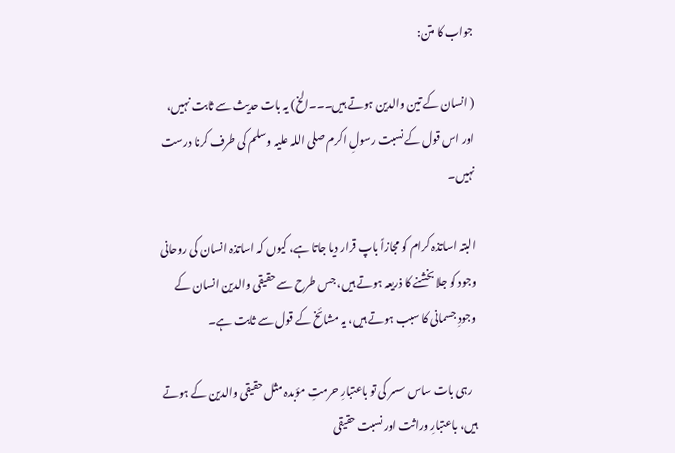جواب کا متن:

( انسان کے تین والدین ہوتے ہیں۔۔۔الخ) یہ بات حدیث سے ثابت نہیں، اور اس قول کے نسبت رسولِ اکرم صلی اللہ علیہ وسلم کی طرف کرنا درست نہیں۔

البتہ اساتذہ کرام کو مجازاً باپ قرار دیا جاتا ہے، کیوں کہ اساتذہ انسان کی روحانی وجود کو جلا بخشنے کا ذریعہ ہوتے ہیں، جس طرح سے حقیقی والدین انسان کے وجودِ جسمانی کا سبب ہوتے ہیں، یہ مشائخ کے قول سے ثابت ہے۔

  رہی بات ساس سسر کی تو باعتبارِ حرمتِ مؤبدہ مثل حقیقی والدین کے ہوتے ہیں، باعتبارِ وراثت اور نسبت حقیقی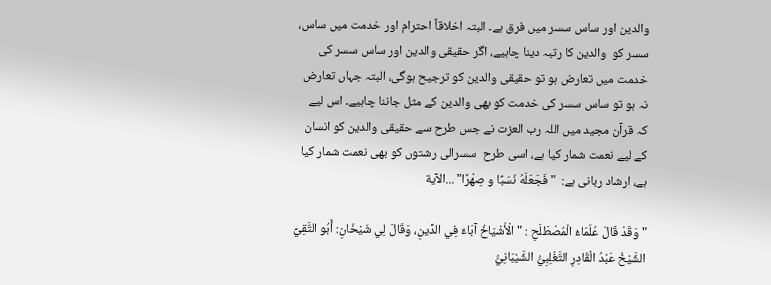والدین اور ساس سسر میں فرق ہے۔ البتہ اخلاقاً احترام اور خدمت میں ساس، سسر کو  والدین کا رتبہ دینا چاہیے، اگر حقیقی والدین اور ساس سسر کی خدمت میں تعارض ہو تو حقیقی والدین کو ترجیح ہوگی، البتہ جہاں تعارض نہ ہو تو ساس سسر کی خدمت کو بھی والدین کے مثل جاننا چاہیے۔ اس لیے  کہ قرآن مجید میں اللہ رب العزت نے جس طرح سے حقیقی والدین کو انسان کے لیے نعمت شمار کیا ہے، اسی طرح  سسرالی رشتوں کو بھی نعمت شمار کیا ہے، ارشاد ربانی ہے:  "فَجَعَلَهُ نَسَبًا و صِهْرًا" ...الآية

" وَقَدْ قَالَ عُلَمَاءُ الْمُصْطَلَحِ : " الْأَشْيَاخُ آبَاءٌ فِي الدِّينِ، وَقَالَ لِي شَيْخَانِ: أَبُو التَّقِيِّ الشَّيْخُ عَبْدُ الْقَادِرِ التَّغْلِبِيُّ الشَّيْبَانِيُّ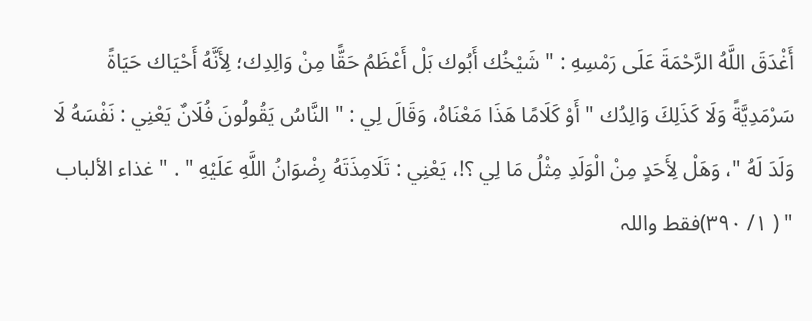أَغْدَقَ اللَّهُ الرَّحْمَةَ عَلَى رَمْسِهِ : " شَيْخُك أَبُوك بَلْ أَعْظَمُ حَقًّا مِنْ وَالِدِك؛ لِأَنَّهُ أَحْيَاك حَيَاةً سَرْمَدِيَّةً وَلَا كَذَلِكَ وَالِدُك " أَوْ كَلَامًا هَذَا مَعْنَاهُ، وَقَالَ لِي : " النَّاسُ يَقُولُونَ فُلَانٌ يَعْنِي : نَفْسَهُ لَا وَلَدَ لَهُ "، وَهَلْ لِأَحَدٍ مِنْ الْوَلَدِ مِثْلُ مَا لِي ؟!، يَعْنِي : تَلَامِذَتَهُ رِضْوَانُ اللَّهِ عَلَيْهِ " . " غذاء الألباب " ( ١/ ٣٩٠)فقط واللہ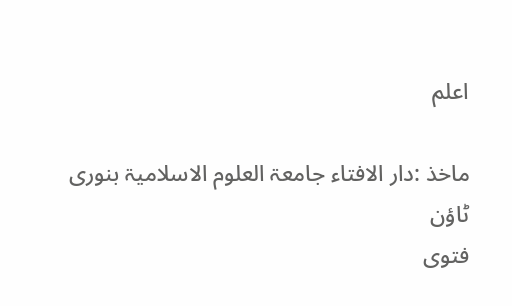اعلم

ماخذ :دار الافتاء جامعۃ العلوم الاسلامیۃ بنوری ٹاؤن
فتوی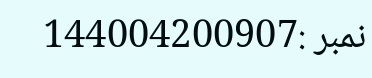نمبر :144004200907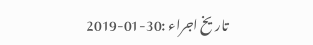تاریخ اجراء :30-01-2019